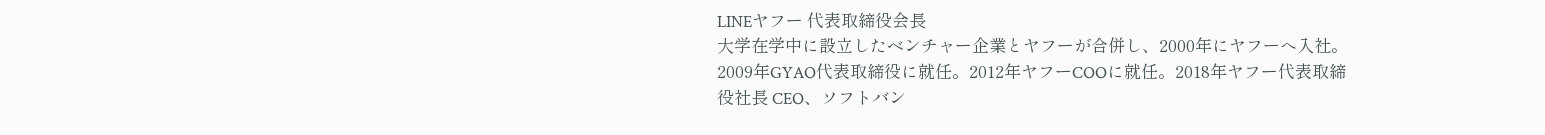LINEヤフー 代表取締役会長
大学在学中に設立したベンチャー企業とヤフーが合併し、2000年にヤフーへ入社。2009年GYAO代表取締役に就任。2012年ヤフーCOOに就任。2018年ヤフー代表取締役社長 CEO、ソフトバン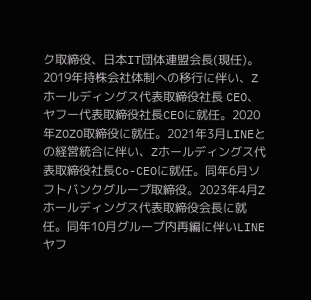ク取締役、日本IT団体連盟会長(現任)。2019年持株会社体制への移行に伴い、Zホールディングス代表取締役社長 CEO、ヤフー代表取締役社長CEOに就任。2020年ZOZO取締役に就任。2021年3月LINEとの経営統合に伴い、Zホールディングス代表取締役社長Co-CEOに就任。同年6月ソフトバンクグループ取締役。2023年4月Zホールディングス代表取締役会長に就任。同年10月グループ内再編に伴いLINEヤフ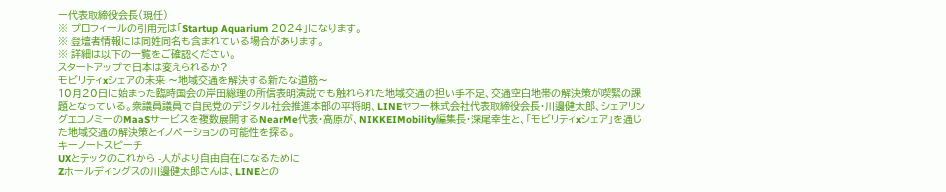ー代表取締役会長(現任)
※ プロフィールの引用元は「Startup Aquarium 2024」になります。
※ 登壇者情報には同姓同名も含まれている場合があります。
※ 詳細は以下の一覧をご確認ください。
スタートアップで日本は変えられるか?
モビリティxシェアの未来 〜地域交通を解決する新たな道筋〜
10月20日に始まった臨時国会の岸田総理の所信表明演説でも触れられた地域交通の担い手不足、交通空白地帯の解決策が喫緊の課題となっている。衆議員議員で自民党のデジタル社会推進本部の平将明、LINEヤフー株式会社代表取締役会長・川邊健太郎、シェアリングエコノミーのMaaSサービスを複数展開するNearMe代表・高原が、NIKKEIMobility編集長・深尾幸生と、「モビリティxシェア」を通じた地域交通の解決策とイノベーションの可能性を探る。
キーノートスピーチ
UXとテックのこれから -人がより自由自在になるために
Zホールディングスの川邊健太郎さんは、LINEとの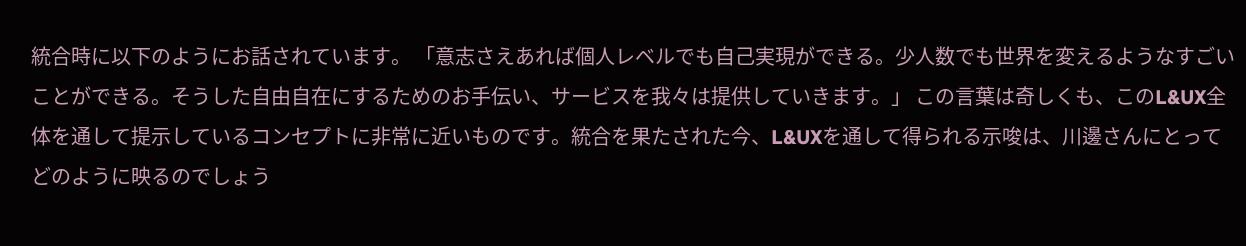統合時に以下のようにお話されています。 「意志さえあれば個人レベルでも自己実現ができる。少人数でも世界を変えるようなすごいことができる。そうした自由自在にするためのお手伝い、サービスを我々は提供していきます。」 この言葉は奇しくも、このL&UX全体を通して提示しているコンセプトに非常に近いものです。統合を果たされた今、L&UXを通して得られる示唆は、川邊さんにとってどのように映るのでしょう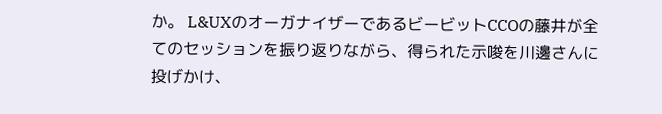か。 L&UXのオーガナイザーであるビービットCCOの藤井が全てのセッションを振り返りながら、得られた示唆を川邊さんに投げかけ、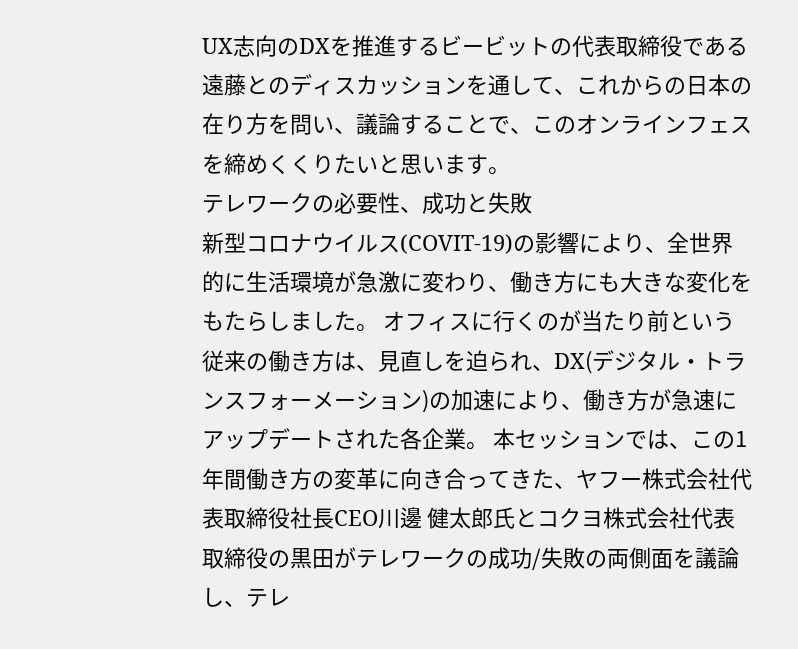UX志向のDXを推進するビービットの代表取締役である遠藤とのディスカッションを通して、これからの日本の在り方を問い、議論することで、このオンラインフェスを締めくくりたいと思います。
テレワークの必要性、成功と失敗
新型コロナウイルス(COVIT-19)の影響により、全世界的に生活環境が急激に変わり、働き方にも大きな変化をもたらしました。 オフィスに行くのが当たり前という従来の働き方は、見直しを迫られ、DX(デジタル・トランスフォーメーション)の加速により、働き方が急速にアップデートされた各企業。 本セッションでは、この1年間働き方の変革に向き合ってきた、ヤフー株式会社代表取締役社長CEO川邊 健太郎氏とコクヨ株式会社代表取締役の黒田がテレワークの成功/失敗の両側面を議論し、テレ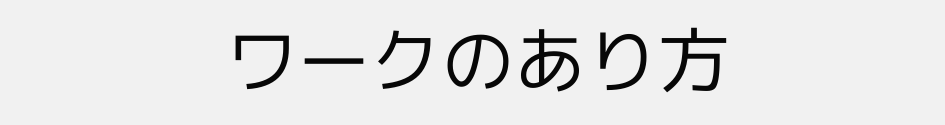ワークのあり方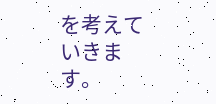を考えていきます。